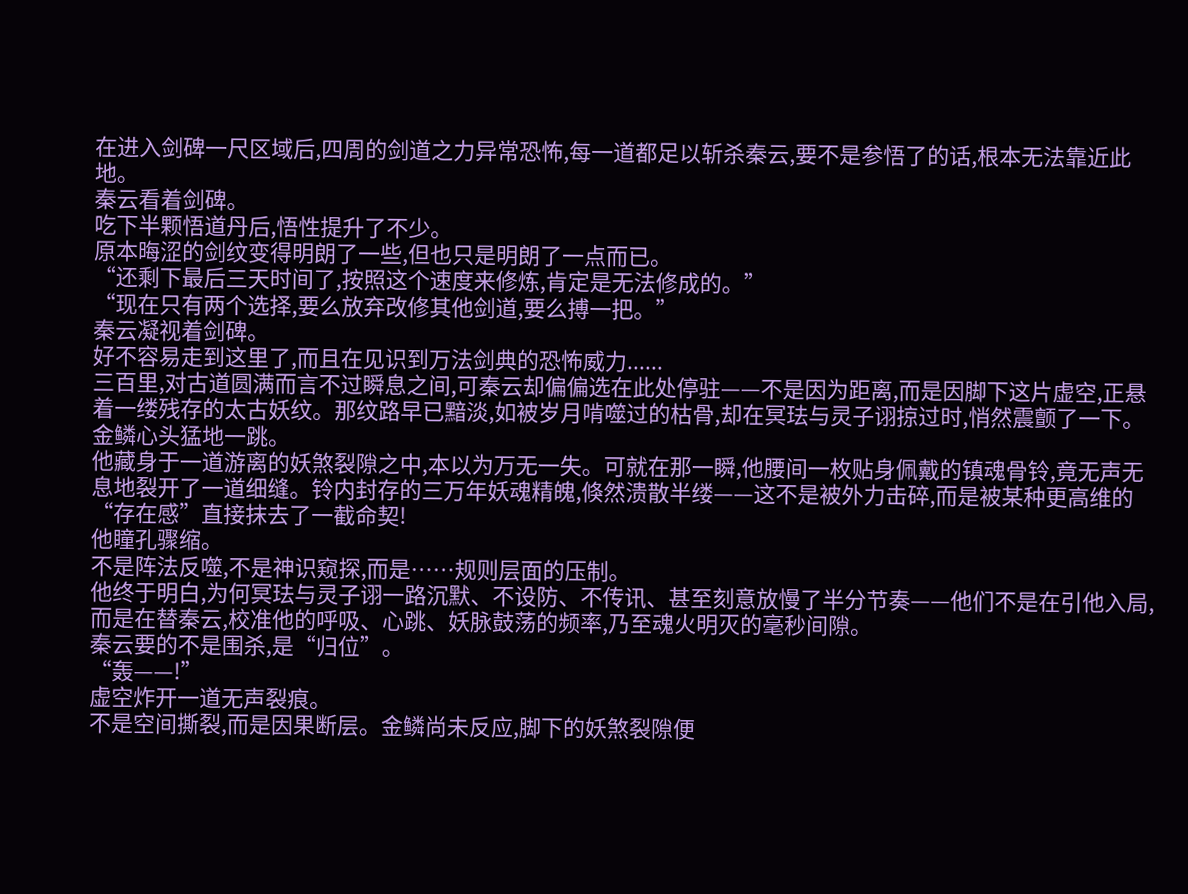在进入剑碑一尺区域后,四周的剑道之力异常恐怖,每一道都足以斩杀秦云,要不是参悟了的话,根本无法靠近此地。
秦云看着剑碑。
吃下半颗悟道丹后,悟性提升了不少。
原本晦涩的剑纹变得明朗了一些,但也只是明朗了一点而已。
“还剩下最后三天时间了,按照这个速度来修炼,肯定是无法修成的。”
“现在只有两个选择,要么放弃改修其他剑道,要么搏一把。”
秦云凝视着剑碑。
好不容易走到这里了,而且在见识到万法剑典的恐怖威力......
三百里,对古道圆满而言不过瞬息之间,可秦云却偏偏选在此处停驻——不是因为距离,而是因脚下这片虚空,正悬着一缕残存的太古妖纹。那纹路早已黯淡,如被岁月啃噬过的枯骨,却在冥珐与灵子诩掠过时,悄然震颤了一下。
金鳞心头猛地一跳。
他藏身于一道游离的妖煞裂隙之中,本以为万无一失。可就在那一瞬,他腰间一枚贴身佩戴的镇魂骨铃,竟无声无息地裂开了一道细缝。铃内封存的三万年妖魂精魄,倏然溃散半缕——这不是被外力击碎,而是被某种更高维的“存在感”直接抹去了一截命契!
他瞳孔骤缩。
不是阵法反噬,不是神识窥探,而是……规则层面的压制。
他终于明白,为何冥珐与灵子诩一路沉默、不设防、不传讯、甚至刻意放慢了半分节奏——他们不是在引他入局,而是在替秦云,校准他的呼吸、心跳、妖脉鼓荡的频率,乃至魂火明灭的毫秒间隙。
秦云要的不是围杀,是“归位”。
“轰——!”
虚空炸开一道无声裂痕。
不是空间撕裂,而是因果断层。金鳞尚未反应,脚下的妖煞裂隙便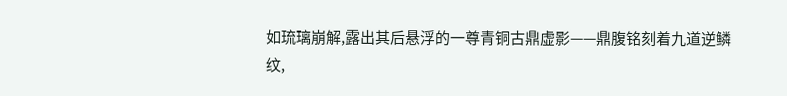如琉璃崩解,露出其后悬浮的一尊青铜古鼎虚影——鼎腹铭刻着九道逆鳞纹,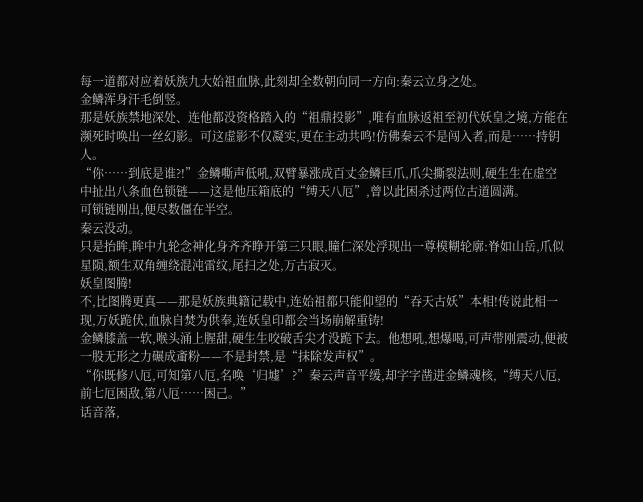每一道都对应着妖族九大始祖血脉,此刻却全数朝向同一方向:秦云立身之处。
金鳞浑身汗毛倒竖。
那是妖族禁地深处、连他都没资格踏入的“祖鼎投影”,唯有血脉返祖至初代妖皇之境,方能在濒死时唤出一丝幻影。可这虚影不仅凝实,更在主动共鸣!仿佛秦云不是闯入者,而是……持钥人。
“你……到底是谁?!”金鳞嘶声低吼,双臂暴涨成百丈金鳞巨爪,爪尖撕裂法则,硬生生在虚空中扯出八条血色锁链——这是他压箱底的“缚天八厄”,曾以此困杀过两位古道圆满。
可锁链刚出,便尽数僵在半空。
秦云没动。
只是抬眸,眸中九轮念神化身齐齐睁开第三只眼,瞳仁深处浮现出一尊模糊轮廓:脊如山岳,爪似星陨,额生双角缠绕混沌雷纹,尾扫之处,万古寂灭。
妖皇图腾!
不,比图腾更真——那是妖族典籍记载中,连始祖都只能仰望的“吞天古妖”本相!传说此相一现,万妖跪伏,血脉自焚为供奉,连妖皇印都会当场崩解重铸!
金鳞膝盖一软,喉头涌上腥甜,硬生生咬破舌尖才没跪下去。他想吼,想爆喝,可声带刚震动,便被一股无形之力碾成齑粉——不是封禁,是“抹除发声权”。
“你既修八厄,可知第八厄,名唤‘归墟’?”秦云声音平缓,却字字凿进金鳞魂核,“缚天八厄,前七厄困敌,第八厄……困己。”
话音落,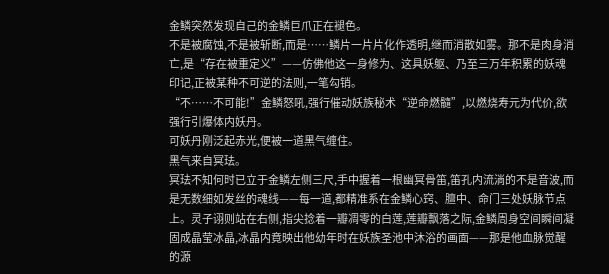金鳞突然发现自己的金鳞巨爪正在褪色。
不是被腐蚀,不是被斩断,而是……鳞片一片片化作透明,继而消散如雾。那不是肉身消亡,是“存在被重定义”——仿佛他这一身修为、这具妖躯、乃至三万年积累的妖魂印记,正被某种不可逆的法则,一笔勾销。
“不……不可能!”金鳞怒吼,强行催动妖族秘术“逆命燃髓”,以燃烧寿元为代价,欲强行引爆体内妖丹。
可妖丹刚泛起赤光,便被一道黑气缠住。
黑气来自冥珐。
冥珐不知何时已立于金鳞左侧三尺,手中握着一根幽冥骨笛,笛孔内流淌的不是音波,而是无数细如发丝的魂线——每一道,都精准系在金鳞心窍、膻中、命门三处妖脉节点上。灵子诩则站在右侧,指尖捻着一瓣凋零的白莲,莲瓣飘落之际,金鳞周身空间瞬间凝固成晶莹冰晶,冰晶内竟映出他幼年时在妖族圣池中沐浴的画面——那是他血脉觉醒的源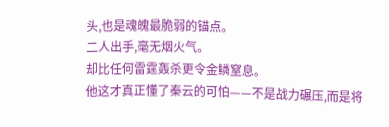头,也是魂魄最脆弱的锚点。
二人出手,毫无烟火气。
却比任何雷霆轰杀更令金鳞窒息。
他这才真正懂了秦云的可怕——不是战力碾压,而是将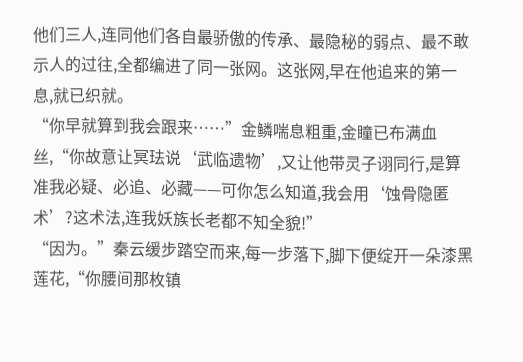他们三人,连同他们各自最骄傲的传承、最隐秘的弱点、最不敢示人的过往,全都编进了同一张网。这张网,早在他追来的第一息,就已织就。
“你早就算到我会跟来……”金鳞喘息粗重,金瞳已布满血丝,“你故意让冥珐说‘武临遗物’,又让他带灵子诩同行,是算准我必疑、必追、必藏——可你怎么知道,我会用‘蚀骨隐匿术’?这术法,连我妖族长老都不知全貌!”
“因为。”秦云缓步踏空而来,每一步落下,脚下便绽开一朵漆黑莲花,“你腰间那枚镇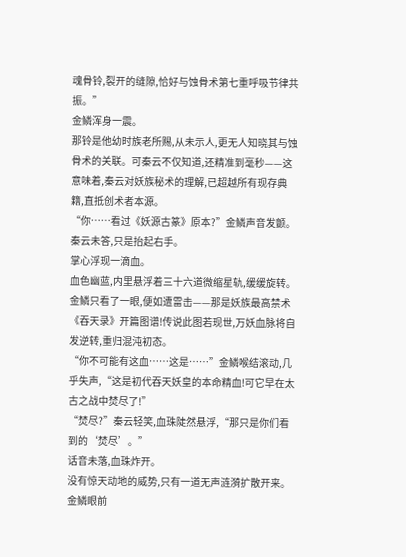魂骨铃,裂开的缝隙,恰好与蚀骨术第七重呼吸节律共振。”
金鳞浑身一震。
那铃是他幼时族老所赐,从未示人,更无人知晓其与蚀骨术的关联。可秦云不仅知道,还精准到毫秒——这意味着,秦云对妖族秘术的理解,已超越所有现存典籍,直抵创术者本源。
“你……看过《妖源古篆》原本?”金鳞声音发颤。
秦云未答,只是抬起右手。
掌心浮现一滴血。
血色幽蓝,内里悬浮着三十六道微缩星轨,缓缓旋转。金鳞只看了一眼,便如遭雷击——那是妖族最高禁术《吞天录》开篇图谱!传说此图若现世,万妖血脉将自发逆转,重归混沌初态。
“你不可能有这血……这是……”金鳞喉结滚动,几乎失声,“这是初代吞天妖皇的本命精血!可它早在太古之战中焚尽了!”
“焚尽?”秦云轻笑,血珠陡然悬浮,“那只是你们看到的‘焚尽’。”
话音未落,血珠炸开。
没有惊天动地的威势,只有一道无声涟漪扩散开来。金鳞眼前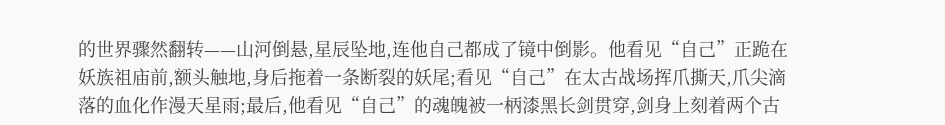的世界骤然翻转——山河倒悬,星辰坠地,连他自己都成了镜中倒影。他看见“自己”正跪在妖族祖庙前,额头触地,身后拖着一条断裂的妖尾;看见“自己”在太古战场挥爪撕天,爪尖滴落的血化作漫天星雨;最后,他看见“自己”的魂魄被一柄漆黑长剑贯穿,剑身上刻着两个古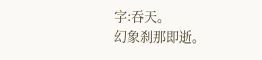字:吞天。
幻象刹那即逝。